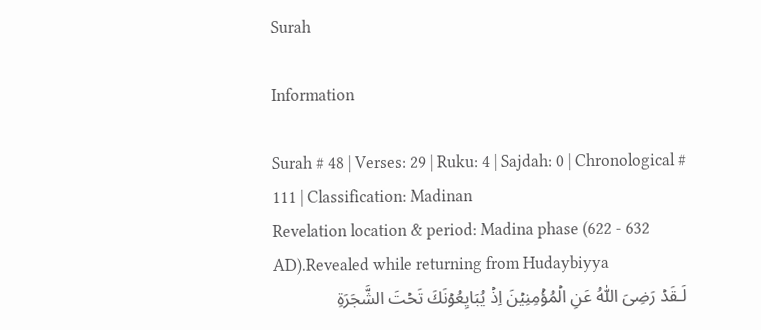Surah

Information

Surah # 48 | Verses: 29 | Ruku: 4 | Sajdah: 0 | Chronological # 111 | Classification: Madinan
Revelation location & period: Madina phase (622 - 632 AD).Revealed while returning from Hudaybiyya
لَـقَدۡ رَضِىَ اللّٰهُ عَنِ الۡمُؤۡمِنِيۡنَ اِذۡ يُبَايِعُوۡنَكَ تَحۡتَ الشَّجَرَةِ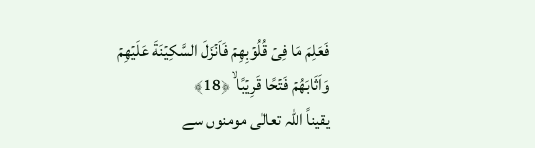فَعَلِمَ مَا فِىۡ قُلُوۡبِهِمۡ فَاَنۡزَلَ السَّكِيۡنَةَ عَلَيۡهِمۡ وَاَثَابَهُمۡ فَتۡحًا قَرِيۡبًا ۙ ﴿18﴾
یقیناً اللہ تعالٰی مومنوں سے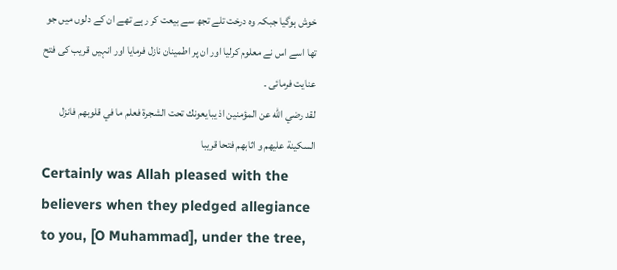خوش ہوگیا جبکہ وہ درخت تلے تجھ سے بیعت کر رہے تھے ان کے دلوں میں جو تھا اسے اس نے معلوم کرلیا اور ان پر اطمینان نازل فرمایا اور انہیں قریب کی فتح عنایت فرمائی ۔
لقد رضي الله عن المؤمنين اذ يبايعونك تحت الشجرة فعلم ما في قلوبهم فانزل السكينة عليهم و اثابهم فتحا قريبا
Certainly was Allah pleased with the believers when they pledged allegiance to you, [O Muhammad], under the tree,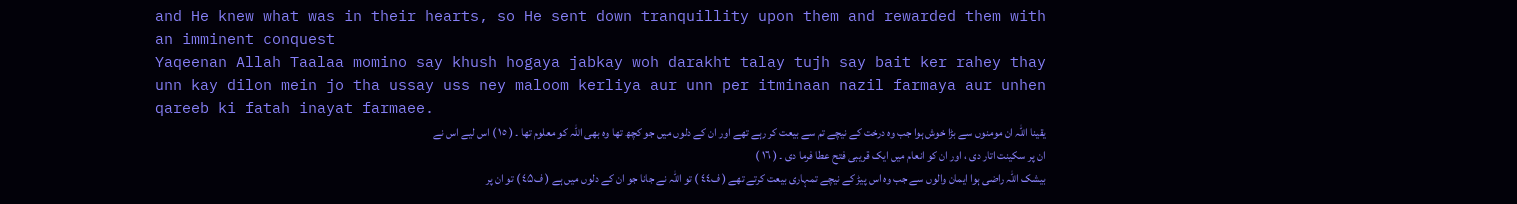and He knew what was in their hearts, so He sent down tranquillity upon them and rewarded them with an imminent conquest
Yaqeenan Allah Taalaa momino say khush hogaya jabkay woh darakht talay tujh say bait ker rahey thay unn kay dilon mein jo tha ussay uss ney maloom kerliya aur unn per itminaan nazil farmaya aur unhen qareeb ki fatah inayat farmaee.
یقینا اللہ ان مومنوں سے بڑا خوش ہوا جب وہ درخت کے نیچے تم سے بیعت کر رہے تھے اور ان کے دلوں میں جو کچھ تھا وہ بھی اللہ کو معلوم تھا ۔ ( ١٥ ) اس لیے اس نے ان پر سکینت اتار دی ، اور ان کو انعام میں ایک قریبی فتح عطا فرما دی ۔ ( ١٦ )
بیشک اللہ راضی ہوا ایمان والوں سے جب وہ اس پیڑ کے نیچے تمہاری بیعت کرتے تھے ( ف٤٤ ) تو اللہ نے جانا جو ان کے دلوں میں ہے ( ف٤۵ ) تو ان پر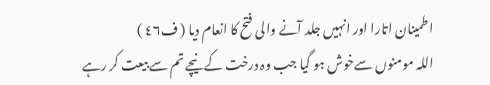اطمینان اتارا اور انہیں جلد آنے والی فتح کا انعام دیا ( ف٤٦ )
اللہ مومنوں سےخوش ہو گیا جب وہ درخت کے نیچے تم سے بیعت کر رہے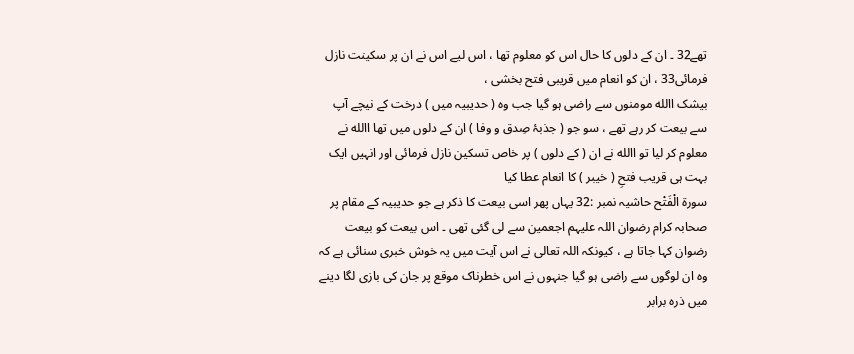تھے32 ۔ ان کے دلوں کا حال اس کو معلوم تھا ، اس لیے اس نے ان پر سکینت نازل فرمائی33 ، ان کو انعام میں قریبی فتح بخشی ،
بیشک االله مومنوں سے راضی ہو گیا جب وہ ( حدیبیہ میں ) درخت کے نیچے آپ سے بیعت کر رہے تھے ، سو جو ( جذبۂ صِدق و وفا ) ان کے دلوں میں تھا االله نے معلوم کر لیا تو االله نے ان ( کے دلوں ) پر خاص تسکین نازل فرمائی اور انہیں ایک بہت ہی قریب فتحِ ( خیبر ) کا انعام عطا کیا
سورة الْفَتْح حاشیہ نمبر :32 یہاں پھر اسی بیعت کا ذکر ہے جو حدیبیہ کے مقام پر صحابہ کرام رضوان اللہ علیہم اجعمین سے لی گئی تھی ۔ اس بیعت کو بیعت رضوان کہا جاتا ہے ، کیونکہ اللہ تعالی نے اس آیت میں یہ خوش خبری سنائی ہے کہ وہ ان لوگوں سے راضی ہو گیا جنہوں نے اس خطرناک موقع پر جان کی بازی لگا دینے میں ذرہ برابر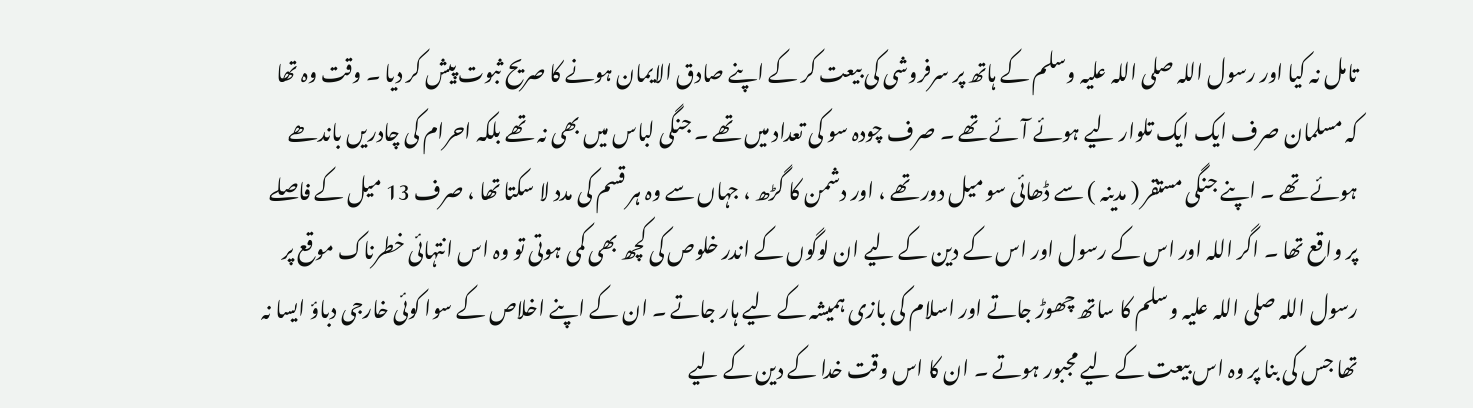تامل نہ کیا اور رسول اللہ صلی اللہ علیہ وسلم کے ہاتھ پر سرفروشی کی بیعت کر کے اپنے صادق الایمان ہونے کا صریح ثبوت پیش کر دیا ۔ وقت وہ تھا کہ مسلمان صرف ایک ایک تلوار لیے ہوئے آئے تھے ۔ صرف چودہ سو کی تعداد میں تھے ۔ جنگی لباس میں بھی نہ تھے بلکہ احرام کی چادریں باندھے ہوئے تھے ۔ اپنے جنگی مستقر ( مدینہ ) سے ڈھائی سو میل دور تھے ، اور دشمن کا گڑھ ، جہاں سے وہ ہر قسم کی مدد لا سکتا تھا ، صرف 13 میل کے فاصلے پر واقع تھا ۔ اگر اللہ اور اس کے رسول اور اس کے دین کے لیے ان لوگوں کے اندر خلوص کی کچھ بھی کمی ہوتی تو وہ اس انتہائی خطرناک موقع پر رسول اللہ صلی اللہ علیہ وسلم کا ساتھ چھوڑ جاتے اور اسلام کی بازی ہمیشہ کے لیے ہار جاتے ۔ ان کے اپنے اخلاص کے سوا کوئی خارجی دباؤ ایسا نہ تھا جس کی بنا پر وہ اس بیعت کے لیے مجبور ہوتے ۔ ان کا اس وقت خدا کے دین کے لیے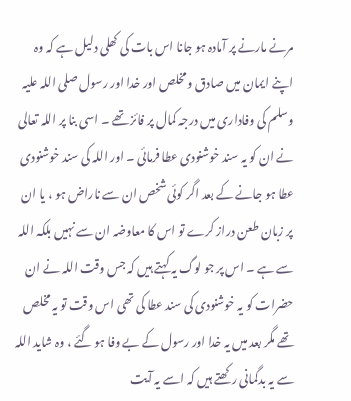مرنے مارنے پر آمادہ ہو جانا اس بات کی کھلی دلیل ہے کہ وہ اپنے ایمان میں صادق و مخلص اور خدا اور رسول صلی اللہ علیہ وسلم کی وفاداری میں درجہ کمال پر فائز تھے ۔ اسی بنا پر اللہ تعالی نے ان کو یہ سند خوشنودی عطا فرمائی ۔ اور اللہ کی سند خوشنودی عطا ہو جانے کے بعد اگر کوئی شخص ان سے ناراض ہو ، یا ان پر زبان طعن دراز کرے تو اس کا معاوضہ ان سے نہیں بلکہ اللہ سے ہے ۔ اس پر جو لوگ یہ کہتے ہیں کہ جس وقت اللہ نے ان حضرات کو یہ خوشنودی کی سند عطا کی تھی اس وقت تو یہ مخلص تھے مگر بعد میں یہ خدا اور رسول کے بے وفا ہو گئے ، وہ شاید اللہ سے یہ بدگمانی رکھتے ہیں کہ اسے یہ آیت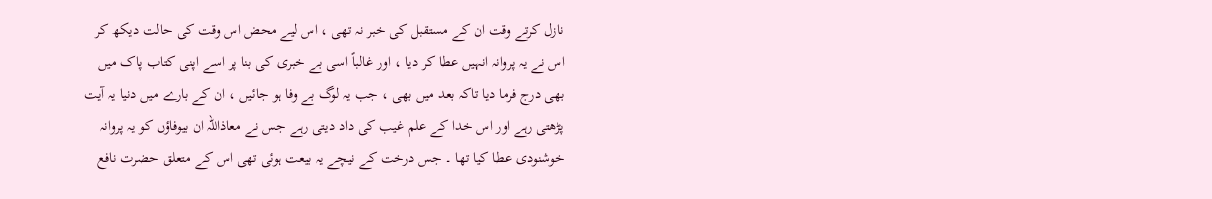نازل کرتے وقت ان کے مستقبل کی خبر نہ تھی ، اس لیے محض اس وقت کی حالت دیکھ کر اس نے یہ پروانہ انہیں عطا کر دیا ، اور غالباً اسی بے خبری کی بنا پر اسے اپنی کتاب پاک میں بھی درج فرما دیا تاکہ بعد میں بھی ، جب یہ لوگ بے وفا ہو جائیں ، ان کے بارے میں دنیا یہ آیت پڑھتی رہے اور اس خدا کے علم غیب کی داد دیتی رہے جس نے معاذاللہ ان بیوفاؤں کو یہ پروانہ خوشنودی عطا کیا تھا ۔ جس درخت کے نیچے یہ بیعت ہوئی تھی اس کے متعلق حضرت نافع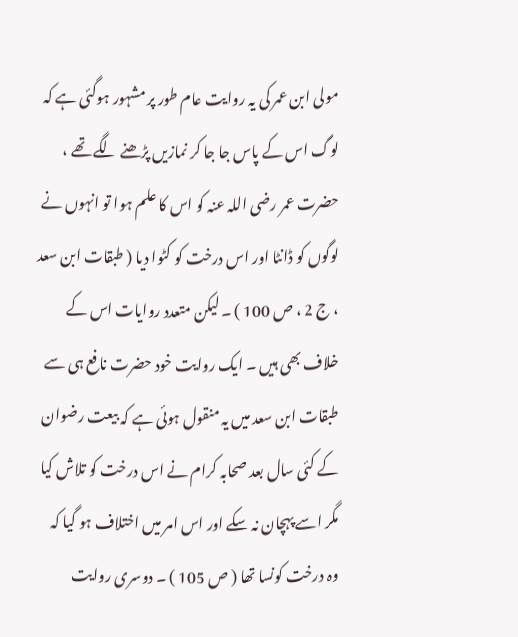مولی ابن عمر کی یہ روایت عام طور پر مشہور ہوگئی ہے کہ لوگ اس کے پاس جا جا کر نمازیں پڑھنے لگے تھے ، حضرت عمر رضی اللہ عنہ کو اس کا علم ہوا تو انہوں نے لوگوں کو ڈانٹا اور اس درخت کو کٹوا دیا ( طبقات ابن سعد ، ج 2 ، ص 100 ) ۔ لیکن متعدد روایات اس کے خلاف بھی ہیں ۔ ایک روایت خود حضرت نافع ہی سے طبقات ابن سعد میں یہ منقول ہوئی ہے کہ بیعت رضوان کے کئی سال بعد صحابہ کرام نے اس درخت کو تلاش کیا مگر اسے پہچان نہ سکے اور اس امر میں اختلاف ہو گیا کہ وہ درخت کونسا تھا ( ص 105 ) ۔ دوسری روایت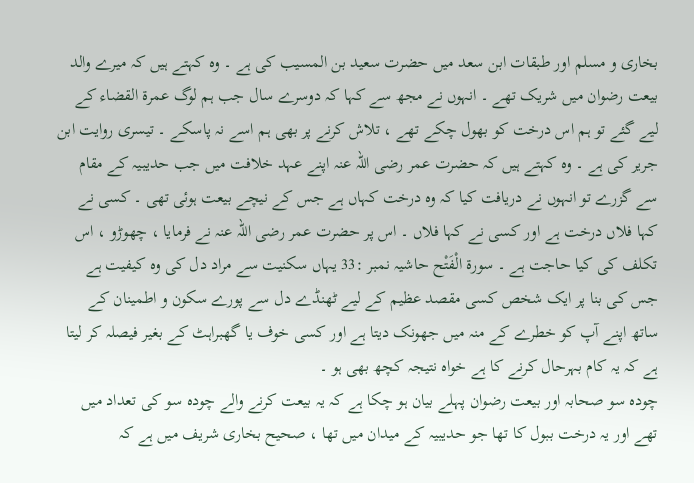بخاری و مسلم اور طبقات ابن سعد میں حضرت سعید بن المسیب کی ہے ۔ وہ کہتے ہیں کہ میرے والد بیعت رضوان میں شریک تھے ۔ انہوں نے مجھ سے کہا کہ دوسرے سال جب ہم لوگ عمرۃ القضاء کے لیے گئے تو ہم اس درخت کو بھول چکے تھے ، تلاش کرنے پر بھی ہم اسے نہ پاسکے ۔ تیسری روایت ابن جریر کی ہے ۔ وہ کہتے ہیں کہ حضرت عمر رضی اللہ عنہ اپنے عہد خلافت میں جب حدیبیہ کے مقام سے گزرے تو انہوں نے دریافت کیا کہ وہ درخت کہاں ہے جس کے نیچے بیعت ہوئی تھی ۔ کسی نے کہا فلاں درخت ہے اور کسی نے کہا فلاں ۔ اس پر حضرت عمر رضی اللہ عنہ نے فرمایا ، چھوڑو ، اس تکلف کی کیا حاجت ہے ۔ سورة الْفَتْح حاشیہ نمبر :33 یہاں سکنیت سے مراد دل کی وہ کیفیت ہے جس کی بنا پر ایک شخص کسی مقصد عظیم کے لیے ٹھنڈے دل سے پورے سکون و اطمینان کے ساتھ اپنے آپ کو خطرے کے منہ میں جھونک دیتا ہے اور کسی خوف یا گھبراہٹ کے بغیر فیصلہ کر لیتا ہے کہ یہ کام بہرحال کرنے کا ہے خواہ نتیجہ کچھ بھی ہو ۔
چودہ سو صحابہ اور بیعت رضوان پہلے بیان ہو چکا ہے کہ یہ بیعت کرنے والے چودہ سو کی تعداد میں تھے اور یہ درخت ببول کا تھا جو حدیبیہ کے میدان میں تھا ، صحیح بخاری شریف میں ہے کہ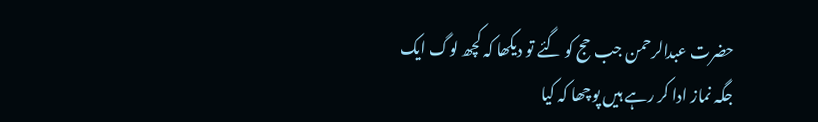حضرت عبدالرحمن جب حج کو گئے تو دیکھا کہ کچھ لوگ ایک جگہ نماز ادا کر رہے ہیں پوچھا کہ کیا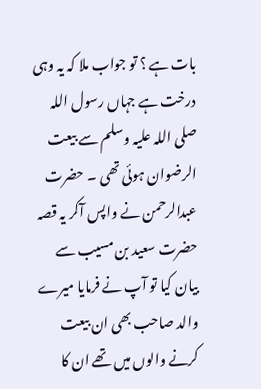بات ہے ؟ تو جواب ملا کہ یہ وہی درخت ہے جہاں رسول اللہ صلی اللہ علیہ وسلم سے بیعت الرضوان ہوئی تھی ۔ حضرت عبدالرحمن نے واپس آکر یہ قصہ حضرت سعید بن مسیب سے بیان کیا تو آپ نے فرمایا میرے والد صاحب بھی ان بیعت کرنے والوں میں تھے ان کا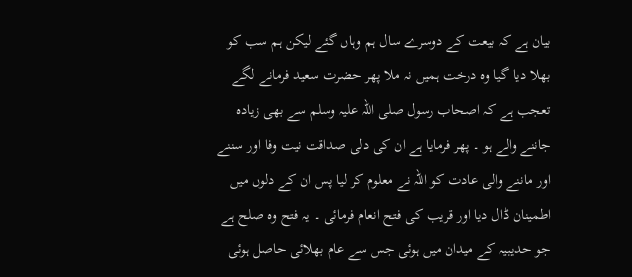بیان ہے کہ بیعت کے دوسرے سال ہم وہاں گئے لیکن ہم سب کو بھلا دیا گیا وہ درخت ہمیں نہ ملا پھر حضرت سعید فرمانے لگے تعجب ہے کہ اصحاب رسول صلی اللہ علیہ وسلم سے بھی زیادہ جاننے والے ہو ۔ پھر فرمایا ہے ان کی دلی صداقت نیت وفا اور سننے اور ماننے والی عادت کو اللہ نے معلوم کر لیا پس ان کے دلوں میں اطمینان ڈال دیا اور قریب کی فتح انعام فرمائی ۔ یہ فتح وہ صلح ہے جو حدیبیہ کے میدان میں ہوئی جس سے عام بھلائی حاصل ہوئی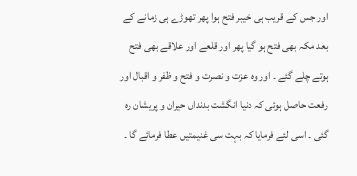اور جس کے قریب ہی خیبر فتح ہوا پھر تھوڑے ہی زمانے کے بعد مکہ بھی فتح ہو گیا پھر اور قلعے اور علاقے بھی فتح ہوتے چلے گئے ۔ اور وہ عزت و نصرت و فتح و ظفر و اقبال اور رفعت حاصل ہوئی کہ دنیا انگشت بدنداں حیران و پریشان رہ گئی ۔ اسی لئے فرمایا کہ بہت سی غنیمتیں عطا فرمائے گا ۔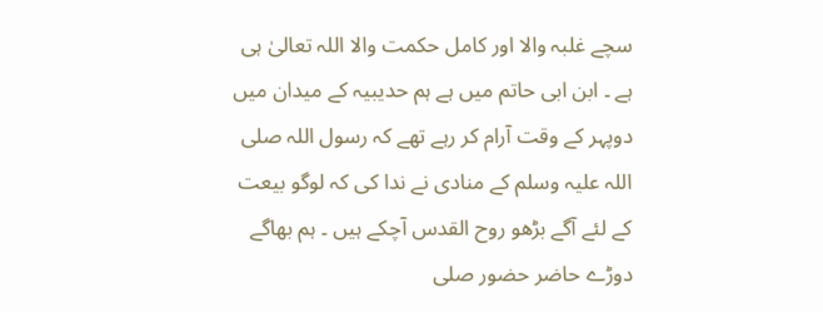سچے غلبہ والا اور کامل حکمت والا اللہ تعالیٰ ہی ہے ۔ ابن ابی حاتم میں ہے ہم حدیبیہ کے میدان میں دوپہر کے وقت آرام کر رہے تھے کہ رسول اللہ صلی اللہ علیہ وسلم کے منادی نے ندا کی کہ لوگو بیعت کے لئے آگے بڑھو روح القدس آچکے ہیں ۔ ہم بھاگے دوڑے حاضر حضور صلی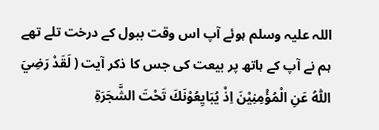اللہ علیہ وسلم ہوئے آپ اس وقت ببول کے درخت تلے تھے ہم نے آپ کے ہاتھ پر بیعت کی جس کا ذکر آیت ( لَقَدْ رَضِيَ اللّٰهُ عَنِ الْمُؤْمِنِيْنَ اِذْ يُبَايِعُوْنَكَ تَحْتَ الشَّجَرَةِ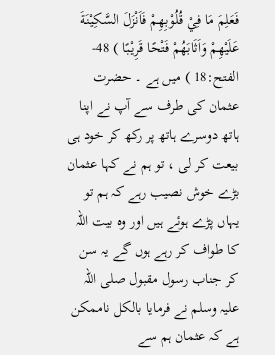فَعَلِمَ مَا فِيْ قُلُوْبِهِمْ فَاَنْزَلَ السَّكِيْنَةَ عَلَيْهِمْ وَاَثَابَهُمْ فَتْحًا قَرِيْبًا ) 48- الفتح:18 ) میں ہے ۔ حضرت عثمان کی طرف سے آپ نے اپنا ہاتھ دوسرے ہاتھ پر رکھ کر خود ہی بیعت کر لی ، تو ہم نے کہا عثمان بڑے خوش نصیب رہے کہ ہم تو یہاں پڑے ہوئے ہیں اور وہ بیت اللہ کا طواف کر رہے ہوں گے یہ سن کر جناب رسول مقبول صلی اللہ علیہ وسلم نے فرمایا بالکل ناممکن ہے کہ عثمان ہم سے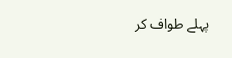پہلے طواف کر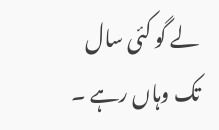لے گو کئی سال تک وہاں رہے ۔